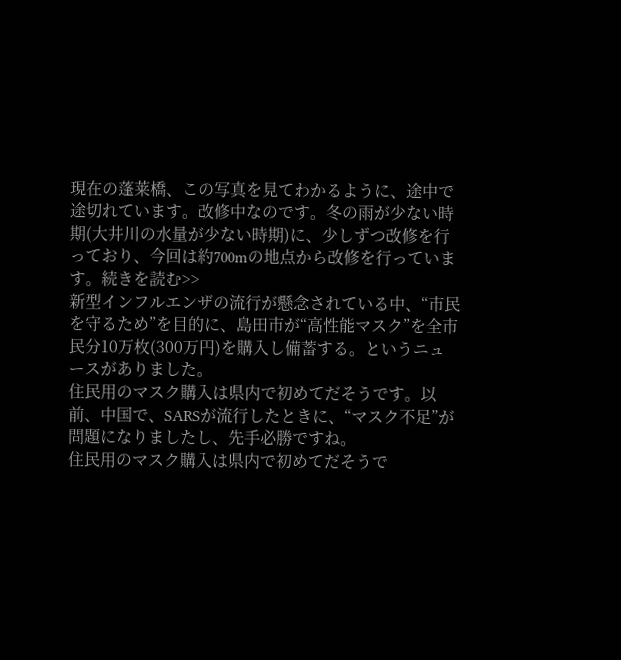現在の蓬莱橋、この写真を見てわかるように、途中で途切れています。改修中なのです。冬の雨が少ない時期(大井川の水量が少ない時期)に、少しずつ改修を行っており、今回は約700mの地点から改修を行っています。続きを読む>>
新型インフルエンザの流行が懸念されている中、“市民を守るため”を目的に、島田市が“高性能マスク”を全市民分10万枚(300万円)を購入し備蓄する。というニュースがありました。
住民用のマスク購入は県内で初めてだそうです。以前、中国で、SARSが流行したときに、“マスク不足”が問題になりましたし、先手必勝ですね。
住民用のマスク購入は県内で初めてだそうで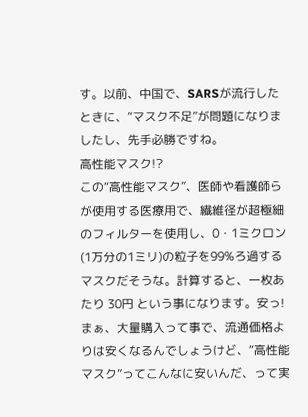す。以前、中国で、SARSが流行したときに、“マスク不足”が問題になりましたし、先手必勝ですね。
高性能マスク!?
この“高性能マスク”、医師や看護師らが使用する医療用で、繊維径が超極細のフィルターを使用し、0・1ミクロン(1万分の1ミリ)の粒子を99%ろ過するマスクだそうな。計算すると、一枚あたり 30円 という事になります。安っ! まぁ、大量購入って事で、流通価格よりは安くなるんでしょうけど、“高性能マスク”ってこんなに安いんだ、って実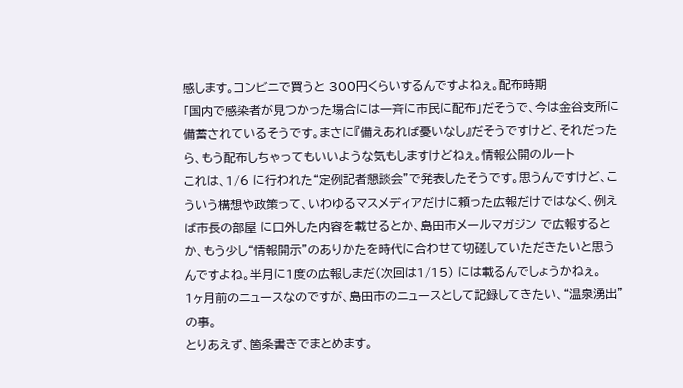感します。コンビニで買うと 300円くらいするんですよねぇ。配布時期
「国内で感染者が見つかった場合には一斉に市民に配布」だそうで、今は金谷支所に備蓄されているそうです。まさに『備えあれば憂いなし』だそうですけど、それだったら、もう配布しちゃってもいいような気もしますけどねぇ。情報公開のルート
これは、1/6 に行われた“定例記者懇談会”で発表したそうです。思うんですけど、こういう構想や政策って、いわゆるマスメディアだけに頼った広報だけではなく、例えば市長の部屋 に口外した内容を載せるとか、島田市メールマガジン で広報するとか、もう少し“情報開示”のありかたを時代に合わせて切磋していただきたいと思うんですよね。半月に1度の広報しまだ(次回は1/15) には載るんでしょうかねぇ。
1ヶ月前のニュースなのですが、島田市のニュースとして記録してきたい、“温泉湧出”の事。
とりあえず、箇条書きでまとめます。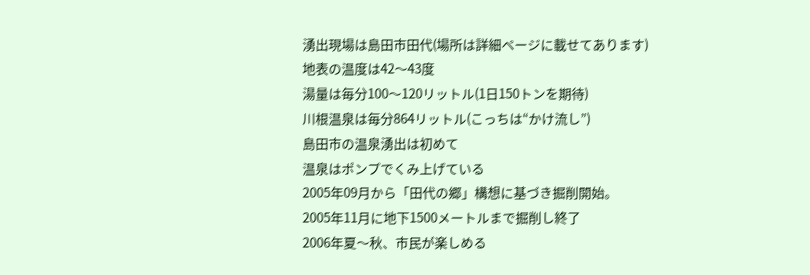湧出現場は島田市田代(場所は詳細ページに載せてあります)
地表の温度は42〜43度
湯量は毎分100〜120リットル(1日150トンを期待)
川根温泉は毎分864リットル(こっちは“かけ流し”)
島田市の温泉湧出は初めて
温泉はポンプでくみ上げている
2005年09月から「田代の郷」構想に基づき掘削開始。
2005年11月に地下1500メートルまで掘削し終了
2006年夏〜秋、市民が楽しめる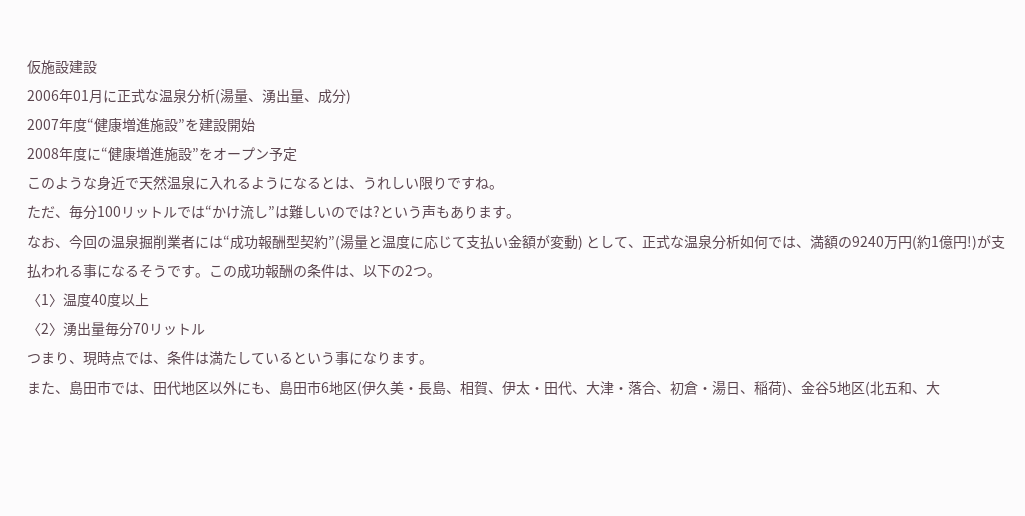仮施設建設
2006年01月に正式な温泉分析(湯量、湧出量、成分)
2007年度“健康増進施設”を建設開始
2008年度に“健康増進施設”をオープン予定
このような身近で天然温泉に入れるようになるとは、うれしい限りですね。
ただ、毎分100リットルでは“かけ流し”は難しいのでは?という声もあります。
なお、今回の温泉掘削業者には“成功報酬型契約”(湯量と温度に応じて支払い金額が変動) として、正式な温泉分析如何では、満額の9240万円(約1億円!)が支払われる事になるそうです。この成功報酬の条件は、以下の2つ。
〈1〉温度40度以上
〈2〉湧出量毎分70リットル
つまり、現時点では、条件は満たしているという事になります。
また、島田市では、田代地区以外にも、島田市6地区(伊久美・長島、相賀、伊太・田代、大津・落合、初倉・湯日、稲荷)、金谷5地区(北五和、大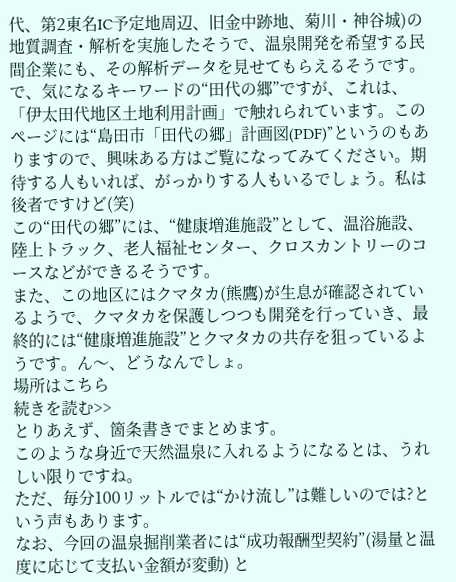代、第2東名IC予定地周辺、旧金中跡地、菊川・神谷城)の地質調査・解析を実施したそうで、温泉開発を希望する民間企業にも、その解析データを見せてもらえるそうです。
で、気になるキーワードの“田代の郷”ですが、これは、「伊太田代地区土地利用計画」で触れられています。このページには“島田市「田代の郷」計画図(PDF)”というのもありますので、興味ある方はご覧になってみてください。期待する人もいれば、がっかりする人もいるでしょう。私は後者ですけど(笑)
この“田代の郷”には、“健康増進施設”として、温浴施設、陸上トラック、老人福祉センター、クロスカントリーのコースなどができるそうです。
また、この地区にはクマタカ(熊鷹)が生息が確認されているようで、クマタカを保護しつつも開発を行っていき、最終的には“健康増進施設”とクマタカの共存を狙っているようです。ん〜、どうなんでしょ。
場所はこちら
続きを読む>>
とりあえず、箇条書きでまとめます。
このような身近で天然温泉に入れるようになるとは、うれしい限りですね。
ただ、毎分100リットルでは“かけ流し”は難しいのでは?という声もあります。
なお、今回の温泉掘削業者には“成功報酬型契約”(湯量と温度に応じて支払い金額が変動) と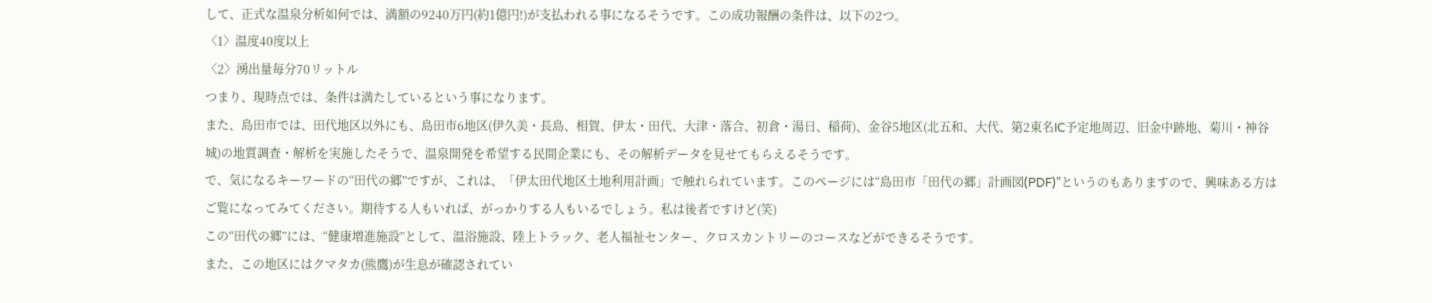して、正式な温泉分析如何では、満額の9240万円(約1億円!)が支払われる事になるそうです。この成功報酬の条件は、以下の2つ。
〈1〉温度40度以上
〈2〉湧出量毎分70リットル
つまり、現時点では、条件は満たしているという事になります。
また、島田市では、田代地区以外にも、島田市6地区(伊久美・長島、相賀、伊太・田代、大津・落合、初倉・湯日、稲荷)、金谷5地区(北五和、大代、第2東名IC予定地周辺、旧金中跡地、菊川・神谷城)の地質調査・解析を実施したそうで、温泉開発を希望する民間企業にも、その解析データを見せてもらえるそうです。
で、気になるキーワードの“田代の郷”ですが、これは、「伊太田代地区土地利用計画」で触れられています。このページには“島田市「田代の郷」計画図(PDF)”というのもありますので、興味ある方はご覧になってみてください。期待する人もいれば、がっかりする人もいるでしょう。私は後者ですけど(笑)
この“田代の郷”には、“健康増進施設”として、温浴施設、陸上トラック、老人福祉センター、クロスカントリーのコースなどができるそうです。
また、この地区にはクマタカ(熊鷹)が生息が確認されてい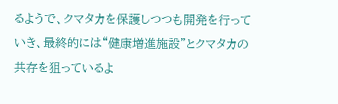るようで、クマタカを保護しつつも開発を行っていき、最終的には“健康増進施設”とクマタカの共存を狙っているよ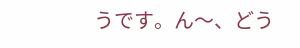うです。ん〜、どう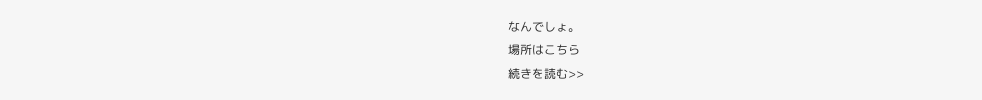なんでしょ。
場所はこちら
続きを読む>>